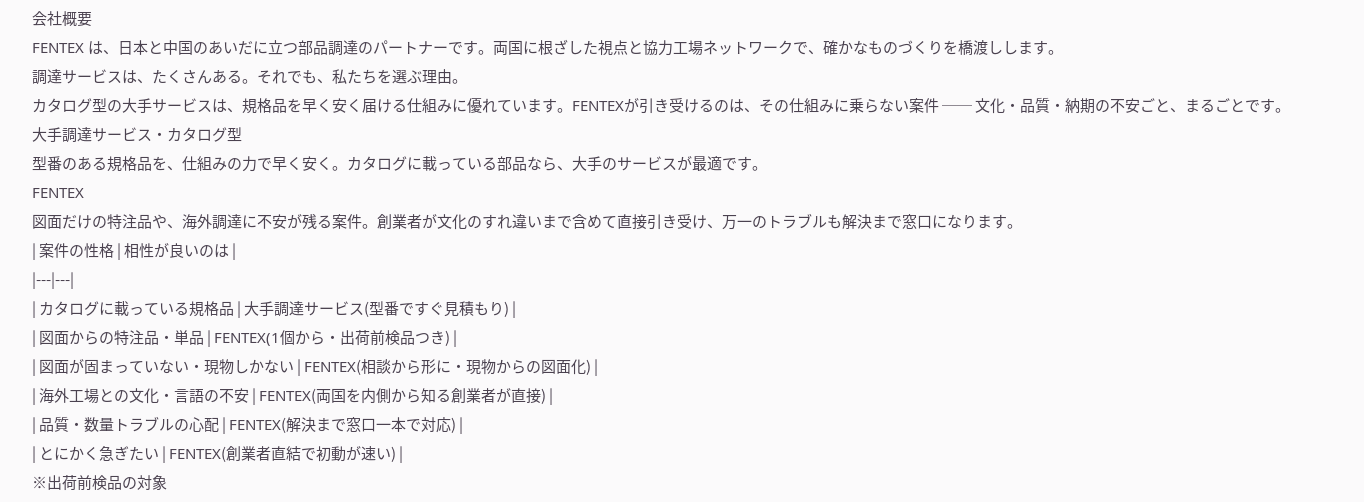会社概要
FENTEX は、日本と中国のあいだに立つ部品調達のパートナーです。両国に根ざした視点と協力工場ネットワークで、確かなものづくりを橋渡しします。
調達サービスは、たくさんある。それでも、私たちを選ぶ理由。
カタログ型の大手サービスは、規格品を早く安く届ける仕組みに優れています。FENTEXが引き受けるのは、その仕組みに乗らない案件 ── 文化・品質・納期の不安ごと、まるごとです。
大手調達サービス・カタログ型
型番のある規格品を、仕組みの力で早く安く。カタログに載っている部品なら、大手のサービスが最適です。
FENTEX
図面だけの特注品や、海外調達に不安が残る案件。創業者が文化のすれ違いまで含めて直接引き受け、万一のトラブルも解決まで窓口になります。
| 案件の性格 | 相性が良いのは |
|---|---|
| カタログに載っている規格品 | 大手調達サービス(型番ですぐ見積もり) |
| 図面からの特注品・単品 | FENTEX(1個から・出荷前検品つき) |
| 図面が固まっていない・現物しかない | FENTEX(相談から形に・現物からの図面化) |
| 海外工場との文化・言語の不安 | FENTEX(両国を内側から知る創業者が直接) |
| 品質・数量トラブルの心配 | FENTEX(解決まで窓口一本で対応) |
| とにかく急ぎたい | FENTEX(創業者直結で初動が速い) |
※出荷前検品の対象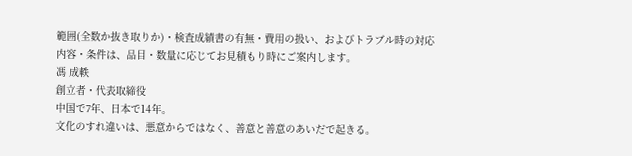範囲(全数か抜き取りか)・検査成績書の有無・費用の扱い、およびトラブル時の対応内容・条件は、品目・数量に応じてお見積もり時にご案内します。
馮 成軼
創立者・代表取締役
中国で7年、日本で14年。
文化のすれ違いは、悪意からではなく、善意と善意のあいだで起きる。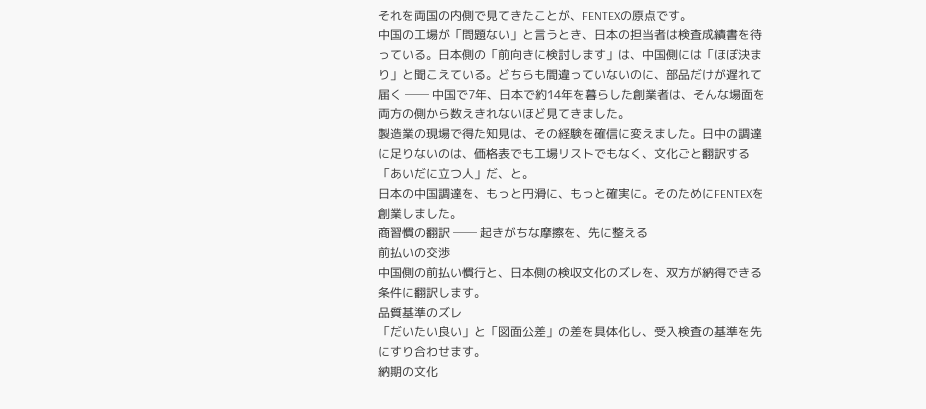それを両国の内側で見てきたことが、FENTEXの原点です。
中国の工場が「問題ない」と言うとき、日本の担当者は検査成績書を待っている。日本側の「前向きに検討します」は、中国側には「ほぼ決まり」と聞こえている。どちらも間違っていないのに、部品だけが遅れて届く ── 中国で7年、日本で約14年を暮らした創業者は、そんな場面を両方の側から数えきれないほど見てきました。
製造業の現場で得た知見は、その経験を確信に変えました。日中の調達に足りないのは、価格表でも工場リストでもなく、文化ごと翻訳する「あいだに立つ人」だ、と。
日本の中国調達を、もっと円滑に、もっと確実に。そのためにFENTEXを創業しました。
商習慣の翻訳 ── 起きがちな摩擦を、先に整える
前払いの交渉
中国側の前払い慣行と、日本側の検収文化のズレを、双方が納得できる条件に翻訳します。
品質基準のズレ
「だいたい良い」と「図面公差」の差を具体化し、受入検査の基準を先にすり合わせます。
納期の文化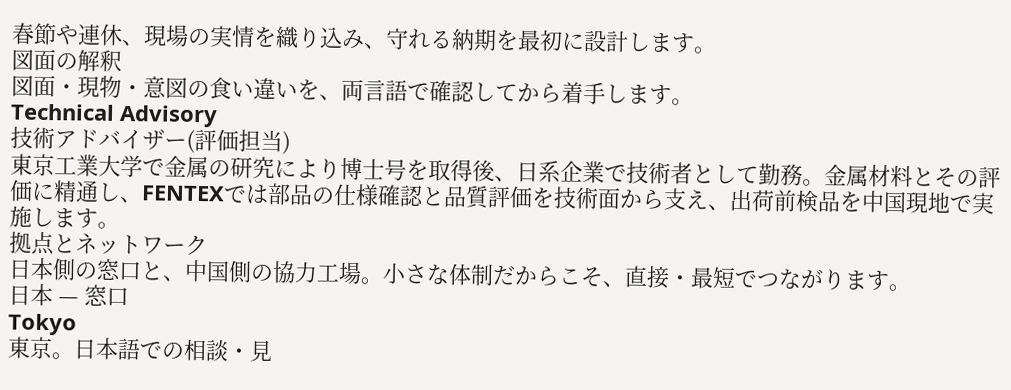春節や連休、現場の実情を織り込み、守れる納期を最初に設計します。
図面の解釈
図面・現物・意図の食い違いを、両言語で確認してから着手します。
Technical Advisory
技術アドバイザー(評価担当)
東京工業大学で金属の研究により博士号を取得後、日系企業で技術者として勤務。金属材料とその評価に精通し、FENTEXでは部品の仕様確認と品質評価を技術面から支え、出荷前検品を中国現地で実施します。
拠点とネットワーク
日本側の窓口と、中国側の協力工場。小さな体制だからこそ、直接・最短でつながります。
日本 — 窓口
Tokyo
東京。日本語での相談・見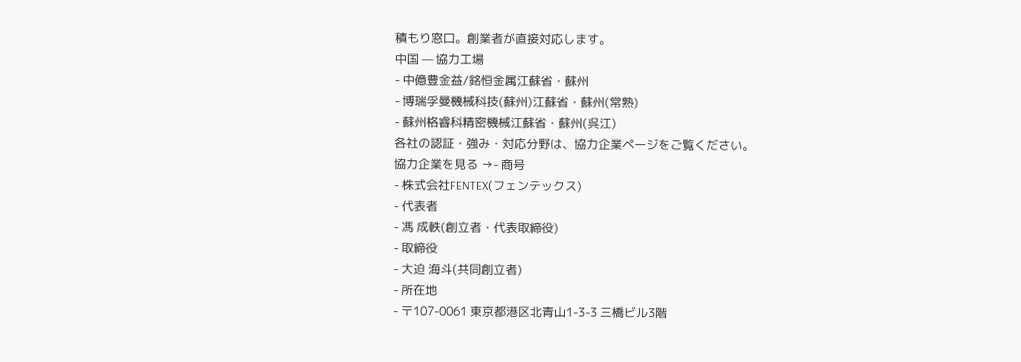積もり窓口。創業者が直接対応します。
中国 — 協力工場
- 中億豊金益/銘恒金属江蘇省・蘇州
- 博瑞孚曼機械科技(蘇州)江蘇省・蘇州(常熟)
- 蘇州格睿科精密機械江蘇省・蘇州(呉江)
各社の認証・強み・対応分野は、協力企業ページをご覧ください。
協力企業を見る →- 商号
- 株式会社FENTEX(フェンテックス)
- 代表者
- 馮 成軼(創立者・代表取締役)
- 取締役
- 大迫 海斗(共同創立者)
- 所在地
- 〒107-0061 東京都港区北青山1-3-3 三橋ビル3階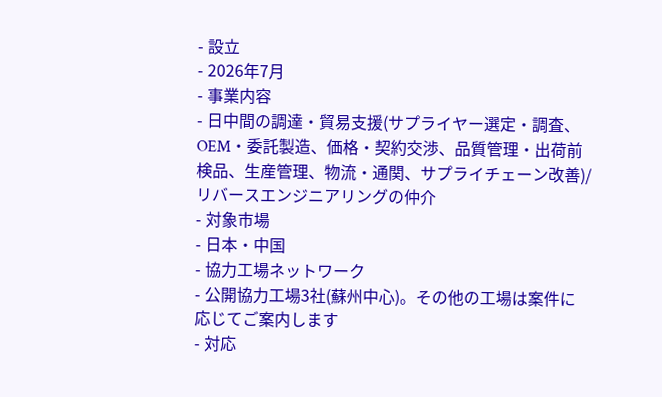- 設立
- 2026年7月
- 事業内容
- 日中間の調達・貿易支援(サプライヤー選定・調査、OEM・委託製造、価格・契約交渉、品質管理・出荷前検品、生産管理、物流・通関、サプライチェーン改善)/リバースエンジニアリングの仲介
- 対象市場
- 日本・中国
- 協力工場ネットワーク
- 公開協力工場3社(蘇州中心)。その他の工場は案件に応じてご案内します
- 対応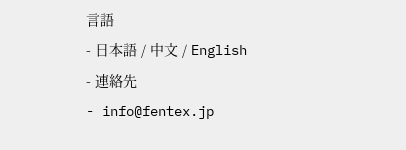言語
- 日本語 / 中文 / English
- 連絡先
- info@fentex.jp